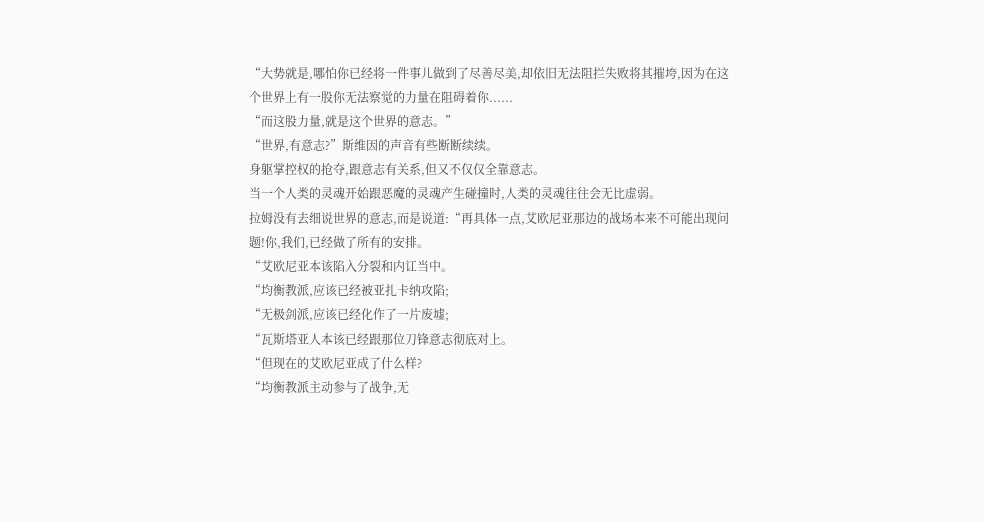“大势就是,哪怕你已经将一件事儿做到了尽善尽美,却依旧无法阻拦失败将其摧垮,因为在这个世界上有一股你无法察觉的力量在阻碍着你......
“而这股力量,就是这个世界的意志。”
“世界,有意志?”斯维因的声音有些断断续续。
身躯掌控权的抢夺,跟意志有关系,但又不仅仅全靠意志。
当一个人类的灵魂开始跟恶魔的灵魂产生碰撞时,人类的灵魂往往会无比虚弱。
拉姆没有去细说世界的意志,而是说道:“再具体一点,艾欧尼亚那边的战场本来不可能出现问题!你,我们,已经做了所有的安排。
“艾欧尼亚本该陷入分裂和内讧当中。
“均衡教派,应该已经被亚扎卡纳攻陷;
“无极剑派,应该已经化作了一片废墟;
“瓦斯塔亚人本该已经跟那位刀锋意志彻底对上。
“但现在的艾欧尼亚成了什么样?
“均衡教派主动参与了战争,无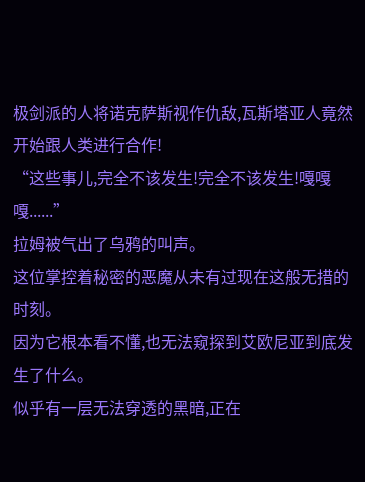极剑派的人将诺克萨斯视作仇敌,瓦斯塔亚人竟然开始跟人类进行合作!
“这些事儿,完全不该发生!完全不该发生!嘎嘎嘎......”
拉姆被气出了乌鸦的叫声。
这位掌控着秘密的恶魔从未有过现在这般无措的时刻。
因为它根本看不懂,也无法窥探到艾欧尼亚到底发生了什么。
似乎有一层无法穿透的黑暗,正在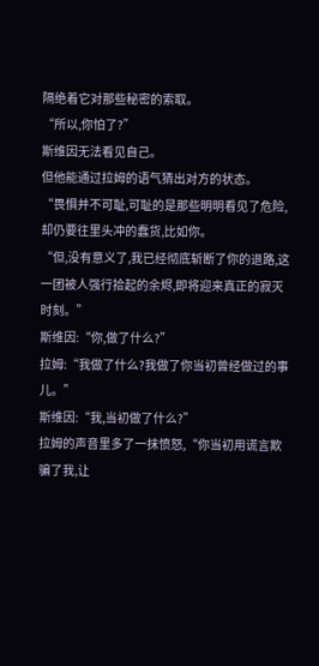隔绝着它对那些秘密的索取。
“所以,你怕了?”
斯维因无法看见自己。
但他能通过拉姆的语气猜出对方的状态。
“畏惧并不可耻,可耻的是那些明明看见了危险,却仍要往里头冲的蠢货,比如你。
“但,没有意义了,我已经彻底斩断了你的退路,这一团被人强行拾起的余烬,即将迎来真正的寂灭时刻。”
斯维因:“你,做了什么?”
拉姆:“我做了什么?我做了你当初曾经做过的事儿。”
斯维因:“我,当初做了什么?”
拉姆的声音里多了一抹愤怒,“你当初用谎言欺骗了我,让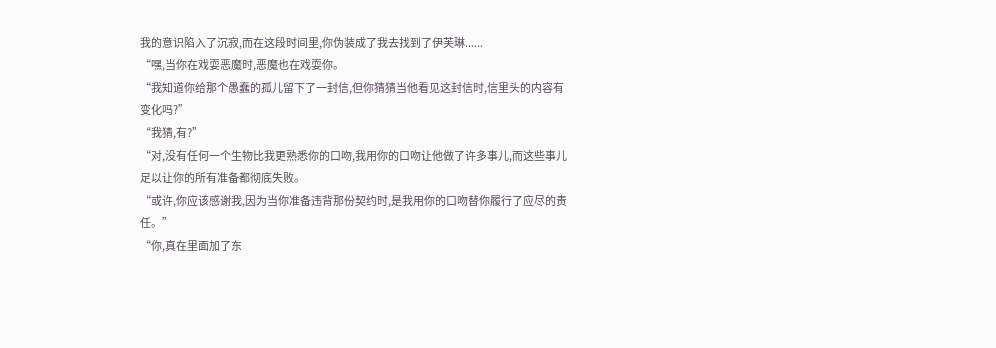我的意识陷入了沉寂,而在这段时间里,你伪装成了我去找到了伊芙琳......
“嘿,当你在戏耍恶魔时,恶魔也在戏耍你。
“我知道你给那个愚蠢的孤儿留下了一封信,但你猜猜当他看见这封信时,信里头的内容有变化吗?”
“我猜,有?”
“对,没有任何一个生物比我更熟悉你的口吻,我用你的口吻让他做了许多事儿,而这些事儿足以让你的所有准备都彻底失败。
“或许,你应该感谢我,因为当你准备违背那份契约时,是我用你的口吻替你履行了应尽的责任。”
“你,真在里面加了东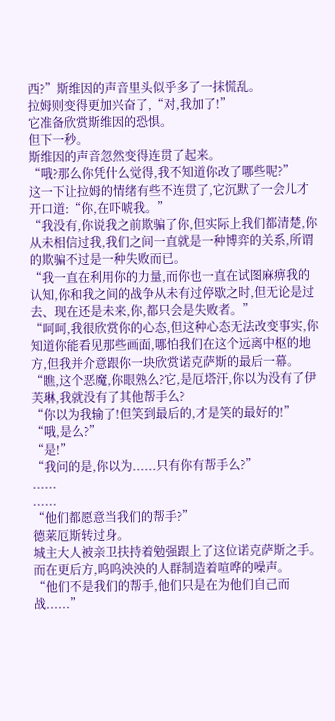西?”斯维因的声音里头似乎多了一抹慌乱。
拉姆则变得更加兴奋了,“对,我加了!”
它准备欣赏斯维因的恐惧。
但下一秒。
斯维因的声音忽然变得连贯了起来。
“哦?那么你凭什么觉得,我不知道你改了哪些呢?”
这一下让拉姆的情绪有些不连贯了,它沉默了一会儿才开口道:“你,在吓唬我。”
“我没有,你说我之前欺骗了你,但实际上我们都清楚,你从未相信过我,我们之间一直就是一种博弈的关系,所谓的欺骗不过是一种失败而已。
“我一直在利用你的力量,而你也一直在试图麻痹我的认知,你和我之间的战争从未有过停歇之时,但无论是过去、现在还是未来,你,都只会是失败者。”
“呵呵,我很欣赏你的心态,但这种心态无法改变事实,你知道你能看见那些画面,哪怕我们在这个远离中枢的地方,但我并介意跟你一块欣赏诺克萨斯的最后一幕。
“瞧,这个恶魔,你眼熟么?它,是厄塔汗,你以为没有了伊芙琳,我就没有了其他帮手么?
“你以为我输了!但笑到最后的,才是笑的最好的!”
“哦,是么?”
“是!”
“我问的是,你以为......只有你有帮手么?”
......
......
“他们都愿意当我们的帮手?”
德莱厄斯转过身。
城主大人被亲卫扶持着勉强跟上了这位诺克萨斯之手。
而在更后方,呜呜泱泱的人群制造着喧哗的噪声。
“他们不是我们的帮手,他们只是在为他们自己而战......”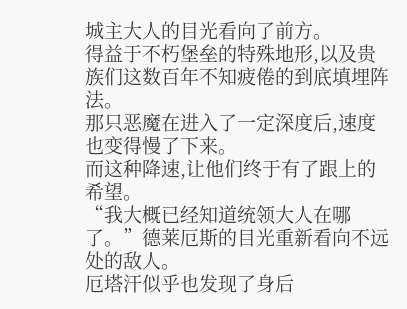城主大人的目光看向了前方。
得益于不朽堡垒的特殊地形,以及贵族们这数百年不知疲倦的到底填埋阵法。
那只恶魔在进入了一定深度后,速度也变得慢了下来。
而这种降速,让他们终于有了跟上的希望。
“我大概已经知道统领大人在哪了。”德莱厄斯的目光重新看向不远处的敌人。
厄塔汗似乎也发现了身后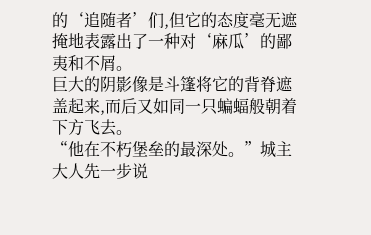的‘追随者’们,但它的态度毫无遮掩地表露出了一种对‘麻瓜’的鄙夷和不屑。
巨大的阴影像是斗篷将它的背脊遮盖起来,而后又如同一只蝙蝠般朝着下方飞去。
“他在不朽堡垒的最深处。”城主大人先一步说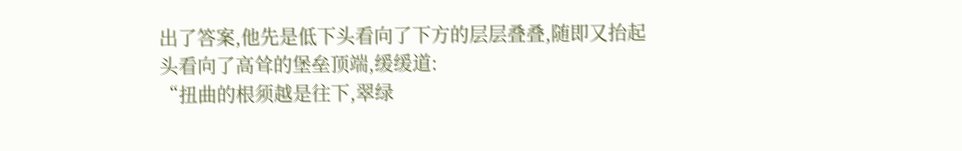出了答案,他先是低下头看向了下方的层层叠叠,随即又抬起头看向了高耸的堡垒顶端,缓缓道:
“扭曲的根须越是往下,翠绿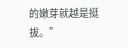的嫩芽就越是挺拔。”